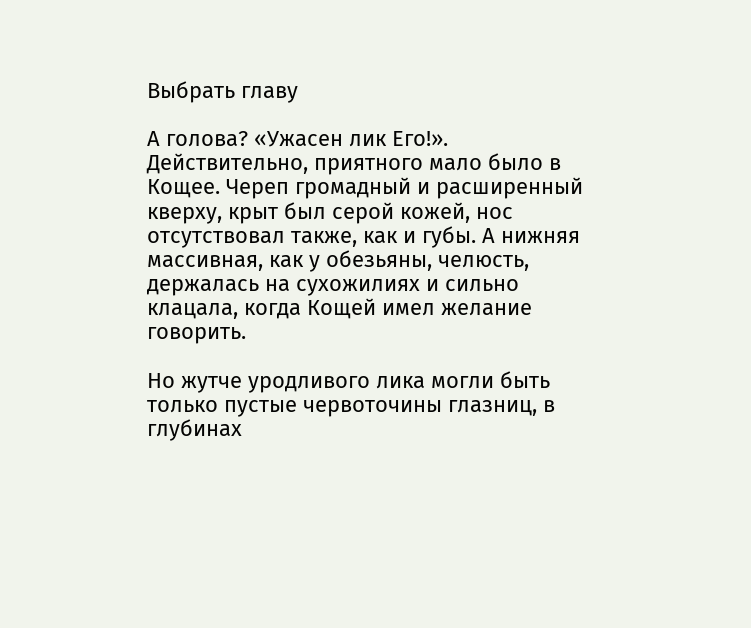Выбрать главу

А голова? «Ужасен лик Его!». Действительно, приятного мало было в Кощее. Череп громадный и расширенный кверху, крыт был серой кожей, нос отсутствовал также, как и губы. А нижняя массивная, как у обезьяны, челюсть, держалась на сухожилиях и сильно клацала, когда Кощей имел желание говорить.

Но жутче уродливого лика могли быть только пустые червоточины глазниц, в глубинах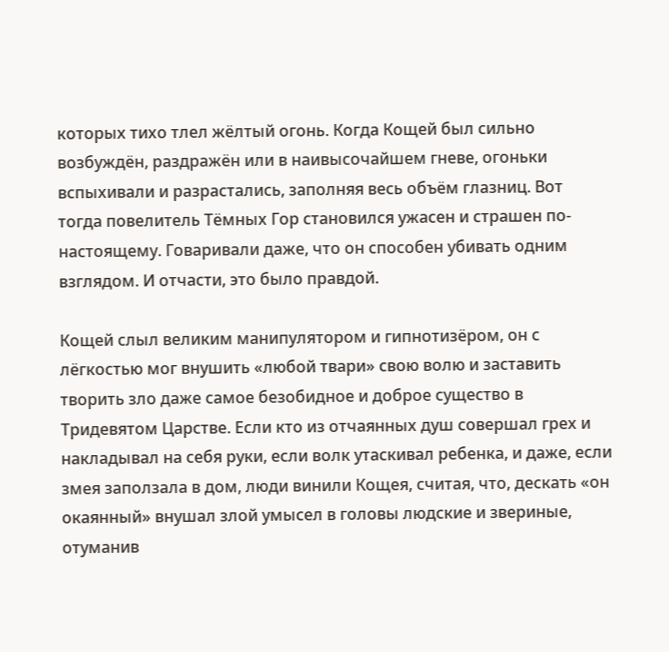которых тихо тлел жёлтый огонь. Когда Кощей был сильно возбуждён, раздражён или в наивысочайшем гневе, огоньки вспыхивали и разрастались, заполняя весь объём глазниц. Вот тогда повелитель Тёмных Гор становился ужасен и страшен по-настоящему. Говаривали даже, что он способен убивать одним взглядом. И отчасти, это было правдой.

Кощей слыл великим манипулятором и гипнотизёром, он с лёгкостью мог внушить «любой твари» свою волю и заставить творить зло даже самое безобидное и доброе существо в Тридевятом Царстве. Если кто из отчаянных душ совершал грех и накладывал на себя руки, если волк утаскивал ребенка, и даже, если змея заползала в дом, люди винили Кощея, считая, что, дескать «он окаянный» внушал злой умысел в головы людские и звериные, отуманив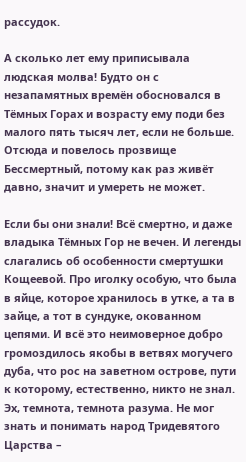рассудок.

А сколько лет ему приписывала людская молва! Будто он с незапамятных времён обосновался в Тёмных Горах и возрасту ему поди без малого пять тысяч лет, если не больше. Отсюда и повелось прозвище Бессмертный, потому как раз живёт давно, значит и умереть не может.

Если бы они знали! Всё смертно, и даже владыка Тёмных Гор не вечен. И легенды слагались об особенности смертушки Кощеевой. Про иголку особую, что была в яйце, которое хранилось в утке, а та в зайце, а тот в сундуке, окованном цепями. И всё это неимоверное добро громоздилось якобы в ветвях могучего дуба, что рос на заветном острове, пути к которому, естественно, никто не знал. Эх, темнота, темнота разума. Не мог знать и понимать народ Тридевятого Царства –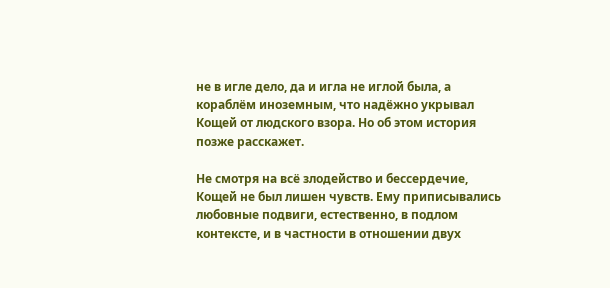не в игле дело, да и игла не иглой была, а кораблём иноземным, что надёжно укрывал Кощей от людского взора. Но об этом история позже расскажет.

Не смотря на всё злодейство и бессердечие, Кощей не был лишен чувств. Ему приписывались любовные подвиги, естественно, в подлом контексте, и в частности в отношении двух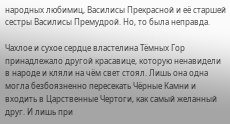народных любимиц, Василисы Прекрасной и её старшей сестры Василисы Премудрой. Но, то была неправда.

Чахлое и сухое сердце властелина Тёмных Гор принадлежало другой красавице, которую ненавидели в народе и кляли на чём свет стоял. Лишь она одна могла безбоязненно пересекать Чёрные Камни и входить в Царственные Чертоги, как самый желанный друг. И лишь при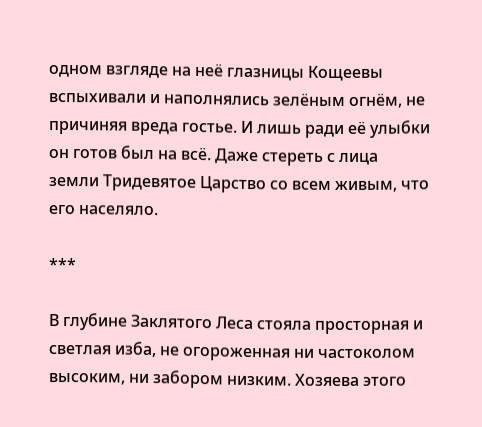одном взгляде на неё глазницы Кощеевы вспыхивали и наполнялись зелёным огнём, не причиняя вреда гостье. И лишь ради её улыбки он готов был на всё. Даже стереть с лица земли Тридевятое Царство со всем живым, что его населяло.

***

В глубине Заклятого Леса стояла просторная и светлая изба, не огороженная ни частоколом высоким, ни забором низким. Хозяева этого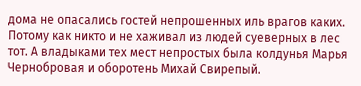дома не опасались гостей непрошенных иль врагов каких. Потому как никто и не хаживал из людей суеверных в лес тот. А владыками тех мест непростых была колдунья Марья Чернобровая и оборотень Михай Свирепый.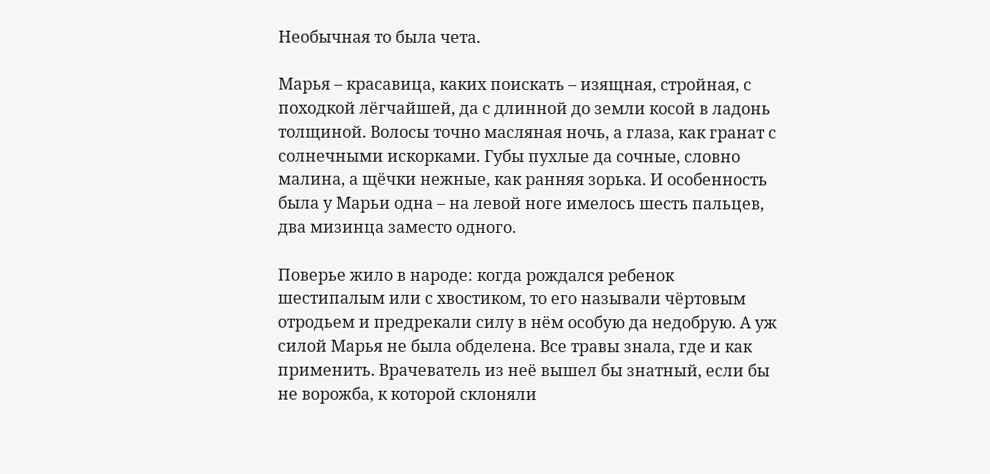Необычная то была чета.

Марья – красавица, каких поискать – изящная, стройная, с походкой лёгчайшей, да с длинной до земли косой в ладонь толщиной. Волосы точно масляная ночь, а глаза, как гранат с солнечными искорками. Губы пухлые да сочные, словно малина, а щёчки нежные, как ранняя зорька. И особенность была у Марьи одна – на левой ноге имелось шесть пальцев, два мизинца заместо одного.

Поверье жило в народе: когда рождался ребенок шестипалым или с хвостиком, то его называли чёртовым отродьем и предрекали силу в нём особую да недобрую. А уж силой Марья не была обделена. Все травы знала, где и как применить. Врачеватель из неё вышел бы знатный, если бы не ворожба, к которой склоняли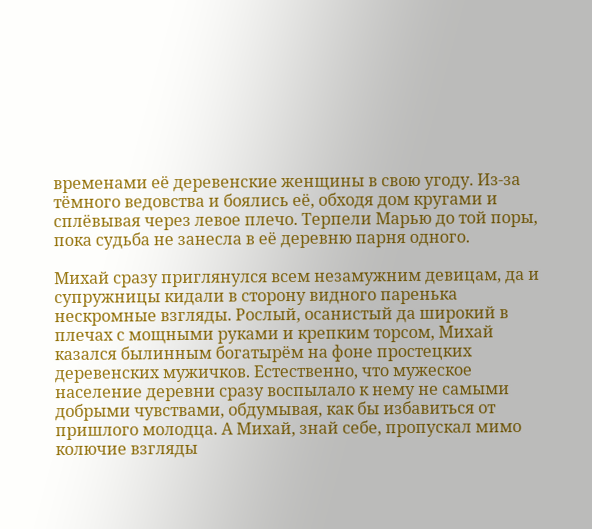временами её деревенские женщины в свою угоду. Из-за тёмного ведовства и боялись её, обходя дом кругами и сплёвывая через левое плечо. Терпели Марью до той поры, пока судьба не занесла в её деревню парня одного.

Михай сразу приглянулся всем незамужним девицам, да и супружницы кидали в сторону видного паренька нескромные взгляды. Рослый, осанистый да широкий в плечах с мощными руками и крепким торсом, Михай казался былинным богатырём на фоне простецких деревенских мужичков. Естественно, что мужеское население деревни сразу воспылало к нему не самыми добрыми чувствами, обдумывая, как бы избавиться от пришлого молодца. А Михай, знай себе, пропускал мимо колючие взгляды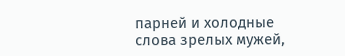парней и холодные слова зрелых мужей,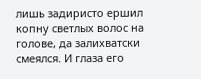лишь задиристо ершил копну светлых волос на голове, да залихватски смеялся. И глаза его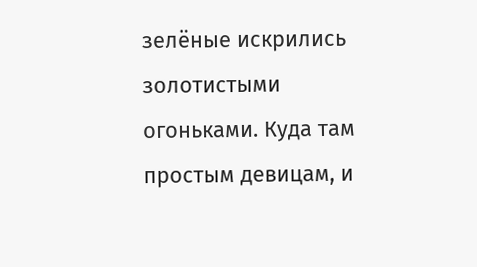зелёные искрились золотистыми огоньками. Куда там простым девицам, и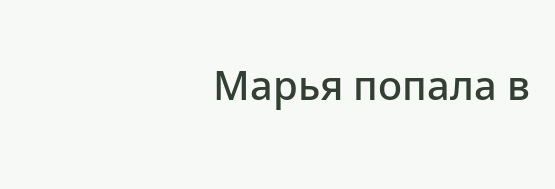Марья попала в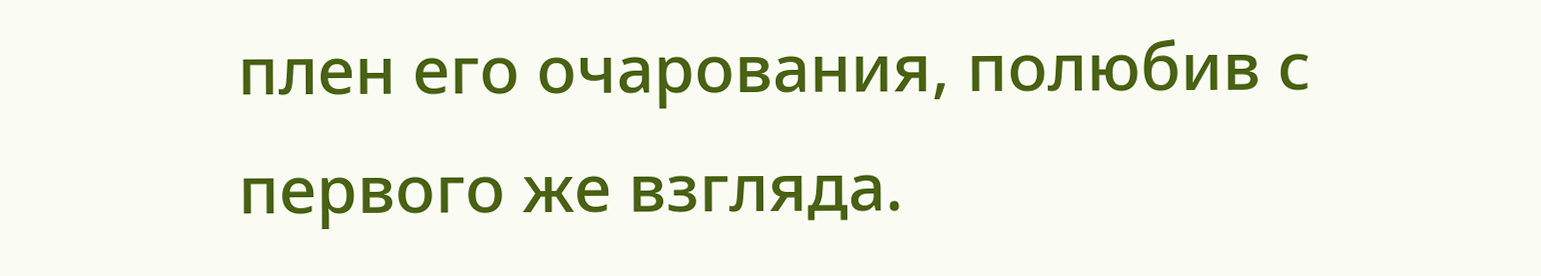плен его очарования, полюбив с первого же взгляда.